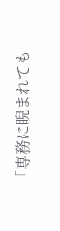「専務に睨まれても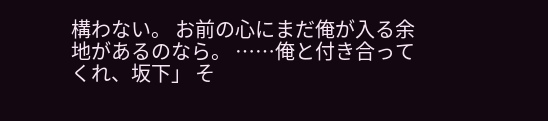構わない。 お前の心にまだ俺が入る余地があるのなら。 ……俺と付き合ってくれ、坂下」 そ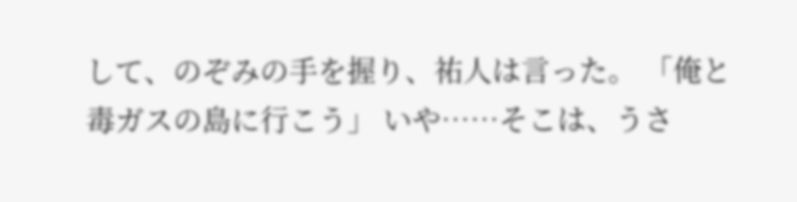して、のぞみの手を握り、祐人は言った。 「俺と毒ガスの島に行こう」 いや……そこは、うさ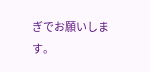ぎでお願いします。